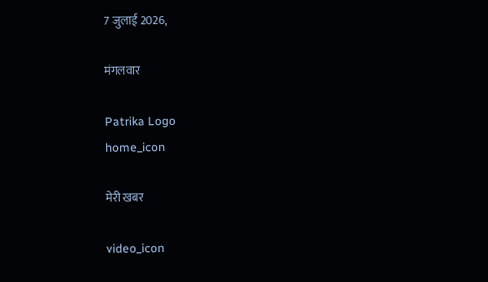7 जुलाई 2026,

मंगलवार

Patrika Logo
home_icon

मेरी खबर

video_icon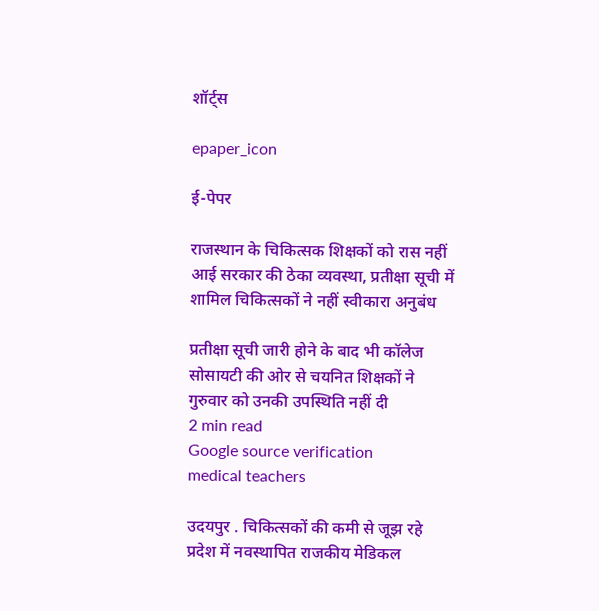शॉर्ट्स

epaper_icon

ई-पेपर

राजस्‍थान के चिकित्सक शिक्षकों को रास नहीं आई सरकार की ठेका व्यवस्था, प्रतीक्षा सूची में शामिल चिकित्‍सकों ने नहीं स्‍वीकारा अनुबंध

प्रतीक्षा सूची जारी होने के बाद भी कॉलेज सोसायटी की ओर से चयनित शिक्षकों ने गुरुवार को उनकी उपस्थिति नहीं दी
2 min read
Google source verification
medical teachers

उदयपुर . चिकित्सकों की कमी से जूझ रहे प्रदेश में नवस्थापित राजकीय मेडिकल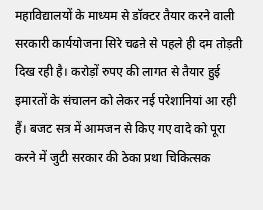महाविद्यालयों के माध्यम से डॉक्टर तैयार करने वाली सरकारी कार्ययोजना सिरे चढऩे से पहले ही दम तोड़ती दिख रही है। करोड़ों रुपए की लागत से तैयार हुई इमारतों के संचालन को लेकर नई परेशानियां आ रही हैं। बजट सत्र में आमजन से किए गए वादे को पूरा करने में जुटी सरकार की ठेका प्रथा चिकित्सक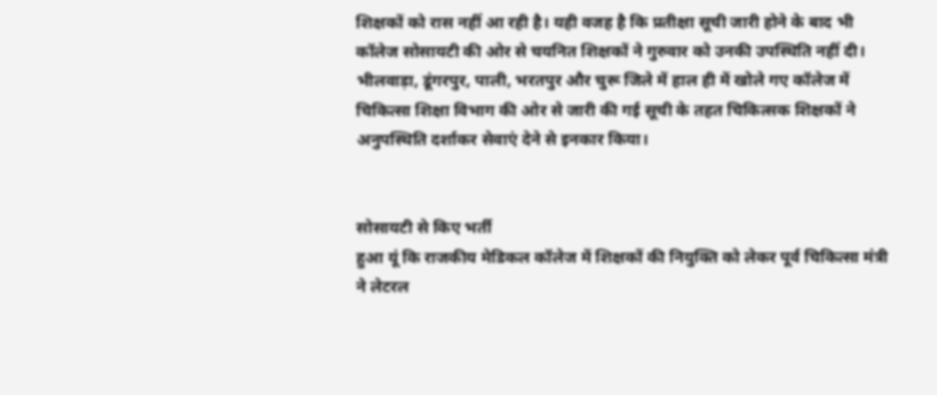शिक्षकों को रास नहीं आ रही है। यही वजह है कि प्रतीक्षा सूची जारी होने के बाद भी कॉलेज सोसायटी की ओर से चयनित शिक्षकों ने गुरुवार को उनकी उपस्थिति नहीं दी। भीलवाड़ा, डूंगरपुर, पाली, भरतपुर और चुरू जिले में हाल ही में खोले गए कॉलेज में चिकित्सा शिक्षा विभाग की ओर से जारी की गई सूची के तहत चिकित्सक शिक्षकों ने अनुपस्थिति दर्शाकर सेवाएं देने से इनकार किया।


सोसायटी से किए भर्ती
हुआ यूं कि राजकीय मेडिकल कॉलेज में शिक्षकों की नियुक्ति को लेकर पूर्व चिकित्सा मंत्री ने लेटरल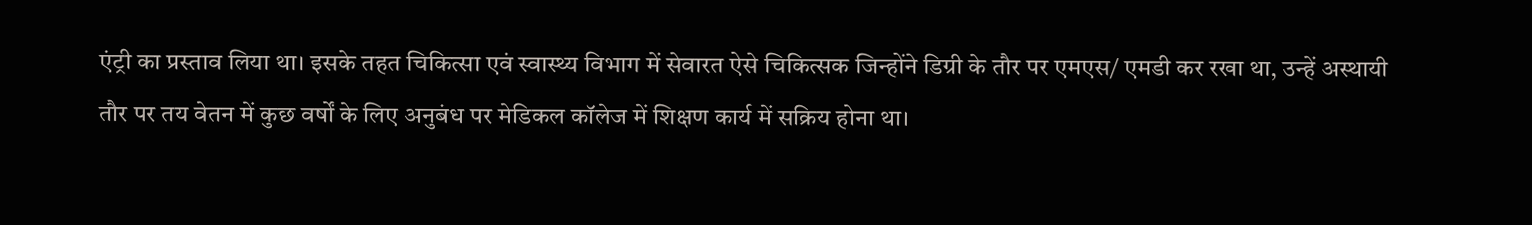एंट्री का प्रस्ताव लिया था। इसके तहत चिकित्सा एवं स्वास्थ्य विभाग में सेवारत ऐसे चिकित्सक जिन्होंने डिग्री के तौर पर एमएस/ एमडी कर रखा था, उन्हें अस्थायी तौर पर तय वेतन में कुछ वर्षों के लिए अनुबंध पर मेडिकल कॉलेज में शिक्षण कार्य में सक्रिय होना था।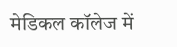मेडिकल कॉलेज में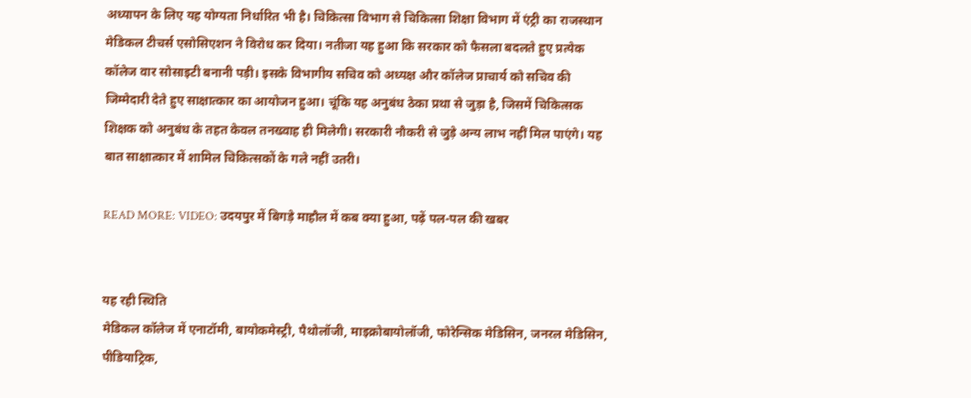अध्यापन के लिए यह योग्यता निर्धारित भी है। चिकित्सा विभाग से चिकित्सा शिक्षा विभाग में एंट्री का राजस्थान मेडिकल टीचर्स एसोसिएशन ने विरोध कर दिया। नतीजा यह हुआ कि सरकार को फैसला बदलते हुए प्रत्येक कॉलेज वार सोसाइटी बनानी पड़ी। इसके विभागीय सचिव को अध्यक्ष और कॉलेज प्राचार्य को सचिव की जिम्मेदारी देते हुए साक्षात्कार का आयोजन हुआ। चूंकि यह अनुबंध ठेका प्रथा से जुड़ा है, जिसमें चिकित्सक शिक्षक को अनुबंध के तहत केवल तनख्वाह ही मिलेगी। सरकारी नौकरी से जुड़े अन्य लाभ नहीं मिल पाएंगे। यह बात साक्षात्कार में शामिल चिकित्सकों के गले नहीं उतरी।

READ MORE: VIDEO: उदयपुर में बिगड़े माहौल में कब क्या हुआ, पढ़ें पल-पल की खबर


यह रही स्थिति
मेडिकल कॉलेज में एनाटॉमी, बायोकमेस्ट्री, पैथोलॉजी, माइक्रोबायोलॉजी, फोरेन्सिक मेडिसिन, जनरल मेडिसिन, पीडियाट्रिक,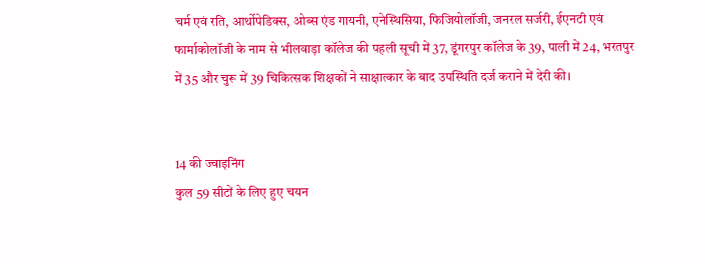चर्म एवं रति, आर्थोपेडिक्स, ओब्स एंड गायनी, एनेस्थिसिया, फिजियोलॉजी, जनरल सर्जरी, ईएनटी एवं फार्माकोलॉजी के नाम से भीलवाड़ा कॉलेज की पहली सूची में 37, डूंगरपुर कॉलेज के 39, पाली में 24, भरतपुर में 35 और चुरू में 39 चिकित्सक शिक्षकों ने साक्षात्कार के बाद उपस्थिति दर्ज कराने में देरी की।


14 की ज्वाइनिंग
कुल 59 सीटों के लिए हुए चयन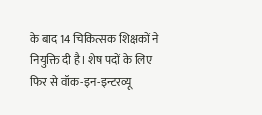के बाद 14 चिकित्सक शिक्षकों ने नियुक्ति दी है। शेष पदों के लिए फिर से वॉक-इन-इन्टरव्यू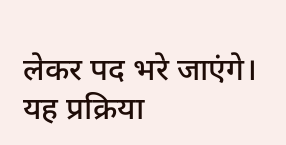लेकर पद भरे जाएंगे। यह प्रक्रिया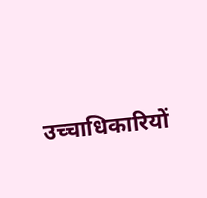उच्चाधिकारियों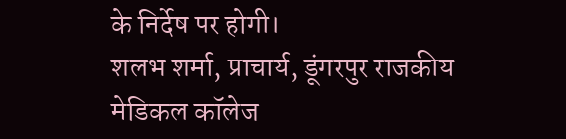के निर्देष पर होगी।
शलभ शर्मा, प्राचार्य, डूंगरपुर राजकीय मेडिकल कॉलेज